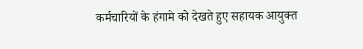कर्मचारियों के हंगामे को देखते हुए सहायक आयुक्त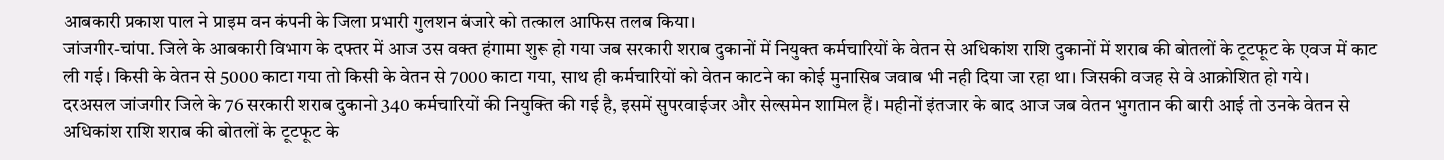आबकारी प्रकाश पाल ने प्राइम वन कंपनी के जिला प्रभारी गुलशन बंजारे को तत्काल आफिस तलब किया।
जांजगीर-चांपा. जिले के आबकारी विभाग के दफ्तर में आज उस वक्त हंगामा शुरू हो गया जब सरकारी शराब दुकानों में नियुक्त कर्मचारियों के वेतन से अधिकांश राशि दुकानों में शराब की बोतलों के टूटफूट के एवज में काट ली गई। किसी के वेतन से 5000 काटा गया तो किसी के वेतन से 7000 काटा गया, साथ ही कर्मचारियों को वेतन काटने का कोई मुनासिब जवाब भी नही दिया जा रहा था। जिसकी वजह से वे आक्रोशित हो गये।
दरअसल जांजगीर जिले के 76 सरकारी शराब दुकानो 340 कर्मचारियों की नियुक्ति की गई है, इसमें सुपरवाईजर और सेल्समेन शामिल हैं। महीनों इंतजार के बाद आज जब वेतन भुगतान की बारी आई तो उनके वेतन से अधिकांश राशि शराब की बोतलों के टूटफूट के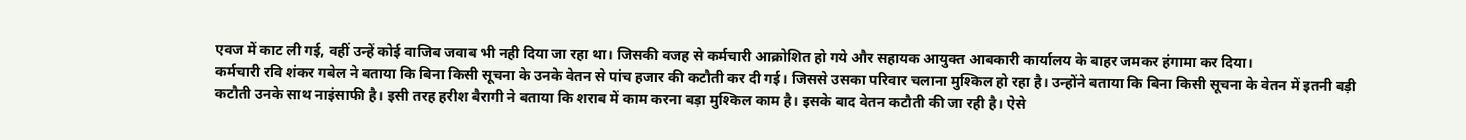एवज में काट ली गई, वहीं उन्हें कोई वाजिब जवाब भी नही दिया जा रहा था। जिसकी वजह से कर्मचारी आक्रोशित हो गये और सहायक आयुक्त आबकारी कार्यालय के बाहर जमकर हंगामा कर दिया।
कर्मचारी रवि शंकर गबेल ने बताया कि बिना किसी सूचना के उनके वेतन से पांच हजार की कटौती कर दी गई। जिससे उसका परिवार चलाना मुश्किल हो रहा है। उन्होंने बताया कि बिना किसी सूचना के वेतन में इतनी बड़ी कटौती उनके साथ नाइंसाफी है। इसी तरह हरीश बैरागी ने बताया कि शराब में काम करना बड़ा मुश्किल काम है। इसके बाद वेतन कटौती की जा रही है। ऐसे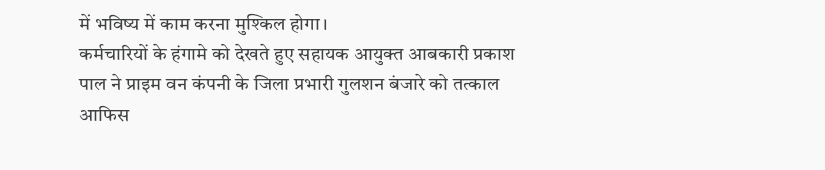में भविष्य में काम करना मुश्किल होगा।
कर्मचारियों के हंगामे को देखते हुए सहायक आयुक्त आबकारी प्रकाश पाल ने प्राइम वन कंपनी के जिला प्रभारी गुलशन बंजारे को तत्काल आफिस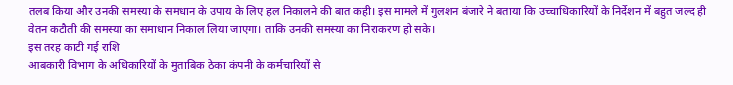तलब किया और उनकी समस्या के समधान के उपाय के लिए हल निकालने की बात कही। इस मामले में गुलशन बंजारे ने बताया कि उच्चाधिकारियों के निर्देशन में बहुत जल्द ही वेतन कटौती की समस्या का समाधान निकाल लिया जाएगा। ताकि उनकी समस्या का निराकरण हो सके।
इस तरह काटी गई राशि
आबकारी विभाग के अधिकारियों के मुताबिक ठेका कंपनी के कर्मचारियों से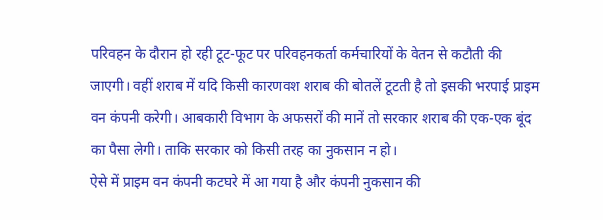परिवहन के दौरान हो रही टूट-फूट पर परिवहनकर्ता कर्मचारियों के वेतन से कटौती की जाएगी। वहीं शराब में यदि किसी कारणवश शराब की बोतलें टूटती है तो इसकी भरपाई प्राइम वन कंपनी करेगी। आबकारी विभाग के अफसरों की मानें तो सरकार शराब की एक-एक बूंद का पैसा लेगी। ताकि सरकार को किसी तरह का नुकसान न हो।
ऐसे में प्राइम वन कंपनी कटघरे में आ गया है और कंपनी नुकसान की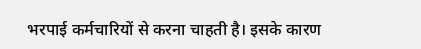भरपाई कर्मचारियों से करना चाहती है। इसके कारण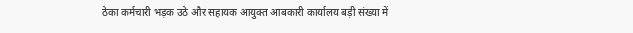ठेका कर्मचारी भड़क उठे और सहायक आयुक्त आबकारी कार्यालय बड़ी संख्या में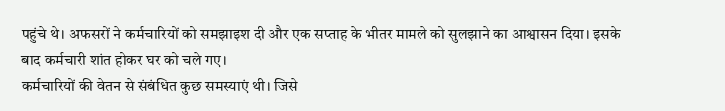पहुंचे थे। अफसरों ने कर्मचारियों को समझाइश दी और एक सप्ताह के भीतर मामले को सुलझाने का आश्वासन दिया। इसके बाद कर्मचारी शांत होकर घर को चले गए।
कर्मचारियों की वेतन से संबंधित कुछ समस्याएं थी। जिसे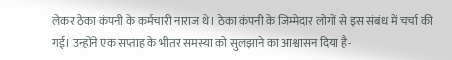लेकर ठेका कंपनी के कर्मचारी नाराज थे। ठेका कंपनी के जिम्मेदार लोगों से इस संबंध में चर्चा की गई। उन्होंने एक सप्ताह के भीतर समस्या को सुलझाने का आश्वासन दिया है-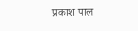प्रकाश पाल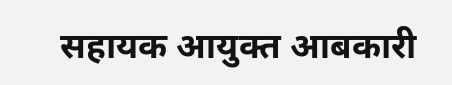सहायक आयुक्त आबकारी